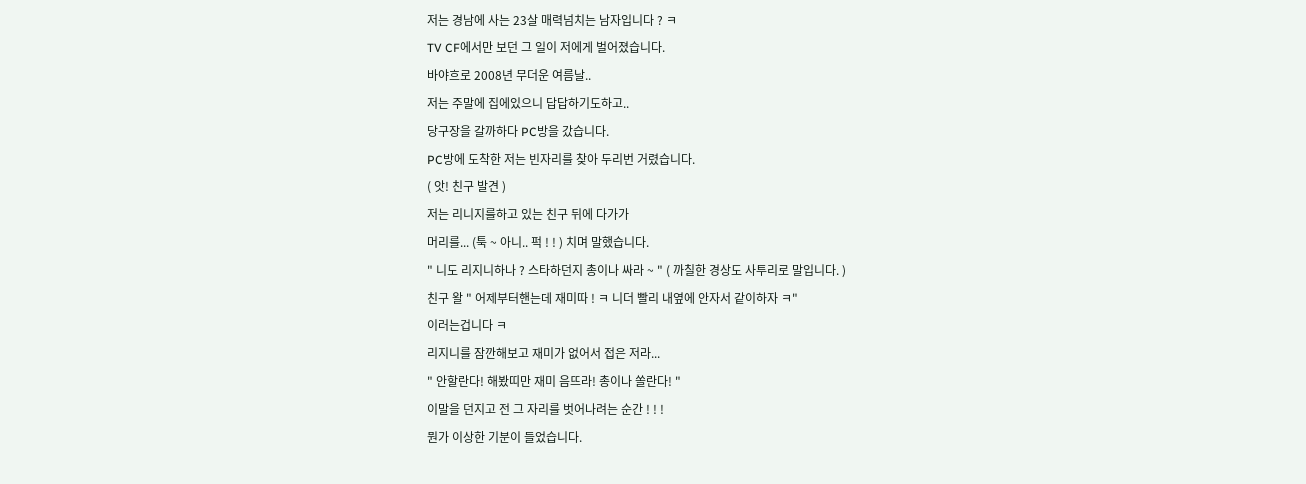저는 경남에 사는 23살 매력넘치는 남자입니다 ? ㅋ
TV CF에서만 보던 그 일이 저에게 벌어졌습니다.
바야흐로 2008년 무더운 여름날..
저는 주말에 집에있으니 답답하기도하고..
당구장을 갈까하다 PC방을 갔습니다.
PC방에 도착한 저는 빈자리를 찾아 두리번 거렸습니다.
( 앗! 친구 발견 )
저는 리니지를하고 있는 친구 뒤에 다가가
머리를... (툭 ~ 아니.. 퍽 ! ! ) 치며 말했습니다.
" 니도 리지니하나 ? 스타하던지 총이나 싸라 ~ " ( 까칠한 경상도 사투리로 말입니다. )
친구 왈 " 어제부터핸는데 재미따 ! ㅋ 니더 빨리 내옆에 안자서 같이하자 ㅋ"
이러는겁니다 ㅋ
리지니를 잠깐해보고 재미가 없어서 접은 저라...
" 안할란다! 해봤띠만 재미 음뜨라! 총이나 쏠란다! "
이말을 던지고 전 그 자리를 벗어나려는 순간 ! ! !
뭔가 이상한 기분이 들었습니다.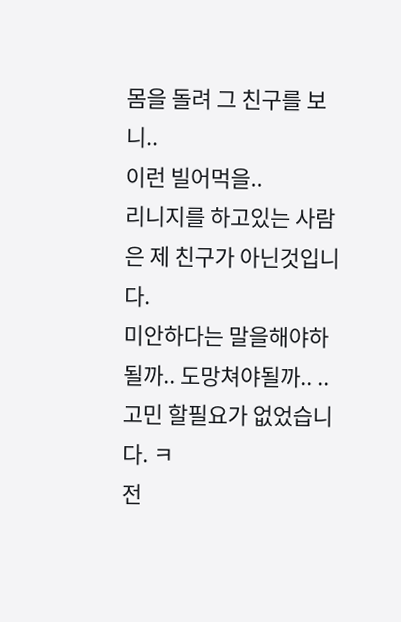몸을 돌려 그 친구를 보니..
이런 빌어먹을..
리니지를 하고있는 사람은 제 친구가 아닌것입니다.
미안하다는 말을해야하될까.. 도망쳐야될까.. ..
고민 할필요가 없었습니다. ㅋ
전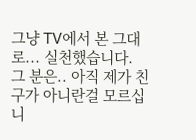그냥 TV에서 본 그대로... 실천했습니다.
그 분은.. 아직 제가 친구가 아니란걸 모르십니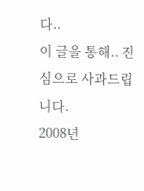다..
이 글을 통해.. 진심으로 사과드립니다.
2008년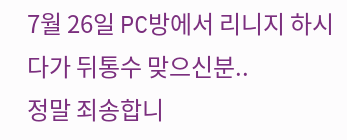7월 26일 PC방에서 리니지 하시다가 뒤통수 맞으신분..
정말 죄송합니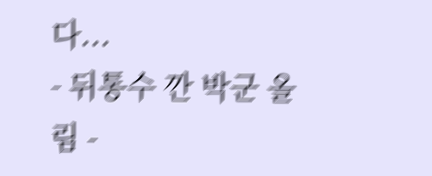다...
- 뒤통수 깐 박군 올림 -